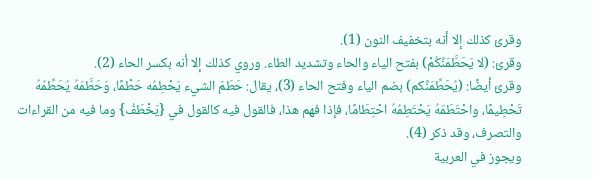وقرئ كذلك إلا أنه بتخفيف النون (1).
وقرئ: (لا يَحَطَّمَنَّكُمْ) بفتح الياء والحاء وتشديد الطاء. وروي كذلك إلا أنه بكسر الحاء (2).
وقرئ أيضًا: (يُحَطِّمَنَّكم) بضم الياء وفتح الحاء (3)، يقال: حَطَمَ الشيء يَحْطِمُه حَطْمًا، وَحَطَّمَهُ يُحَطِّمُهُ تَحْطِيمًا، واحْتَطَمَهُ يَحْتَطِمُهُ احْتِطَامًا، فإذا فهم هذا، فالقول فيه كالقول في {يَخْطَفُ} وما فيه من القراءات والتصرف، وقد ذكر (4).
ويجوز في العربية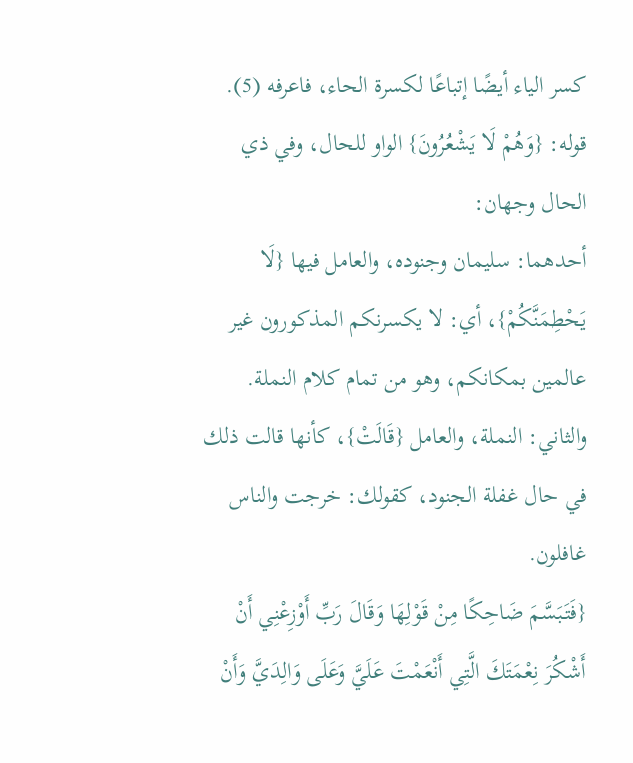كسر الياء أيضًا إتباعًا لكسرة الحاء، فاعرفه (5).
قوله: {وَهُمْ لَا يَشْعُرُونَ} الواو للحال، وفي ذي الحال وجهان:
أحدهما: سليمان وجنوده، والعامل فيها {لَا يَحْطِمَنَّكُمْ}، أي: لا يكسرنكم المذكورون غير عالمين بمكانكم، وهو من تمام كلام النملة.
والثاني: النملة، والعامل {قَالَتْ}، كأنها قالت ذلك في حال غفلة الجنود، كقولك: خرجت والناس غافلون.
{فَتَبَسَّمَ ضَاحِكًا مِنْ قَوْلِهَا وَقَالَ رَبِّ أَوْزِعْنِي أَنْ أَشْكُرَ نِعْمَتَكَ الَّتِي أَنْعَمْتَ عَلَيَّ وَعَلَى وَالِدَيَّ وَأَنْ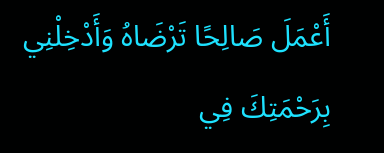أَعْمَلَ صَالِحًا تَرْضَاهُ وَأَدْخِلْنِي بِرَحْمَتِكَ فِي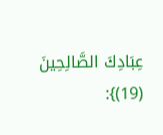عِبَادِكَ الصَّالِحِينَ (19)}: